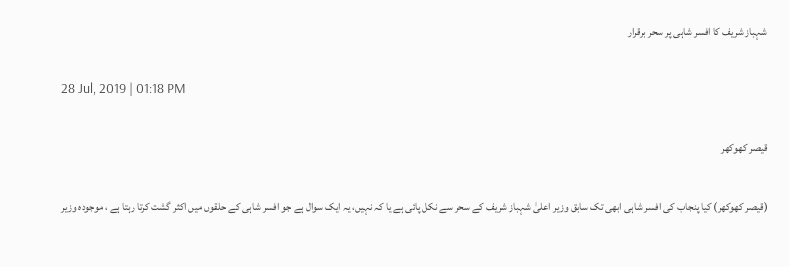شہباز شریف کا افسر شاہی پر سحر برقرار

28 Jul, 2019 | 01:18 PM

قیصر کھوکھر

(قیصر کھوکھر) کیا پنجاب کی افسر شاہی ابھی تک سابق وزیر اعلیٰ شہباز شریف کے سحر سے نکل پائی ہے یا کہ نہیں، یہ ایک سوال ہے جو افسر شاہی کے حلقوں میں اکثر گشت کرتا رہتا ہے ، موجودہ وزیر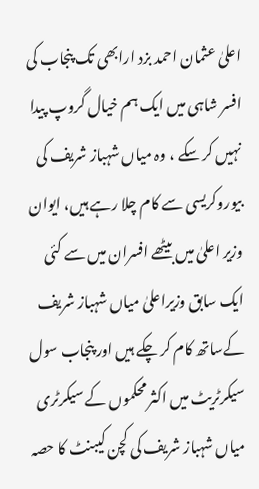اعلیٰ عثمان احمد بزد ارابھی تک پنجاب کی افسر شاہی میں ایک ہم خیال گروپ پیدا نہیں کر سکے ، وہ میاں شہباز شریف کی بیوروکریسی سے کام چلا رہے ہیں، ایوان وزیر اعلیٰ میں بیٹھے افسران میں سے کئی ایک سابق وزیراعلیٰ میاں شہباز شریف کےساتھ کام کر چکے ہیں اور پنجاب سول سیکرٹریٹ میں اکثر محکموں کے سیکرٹری میاں شہباز شریف کی کچن کیبنٹ کا حصہ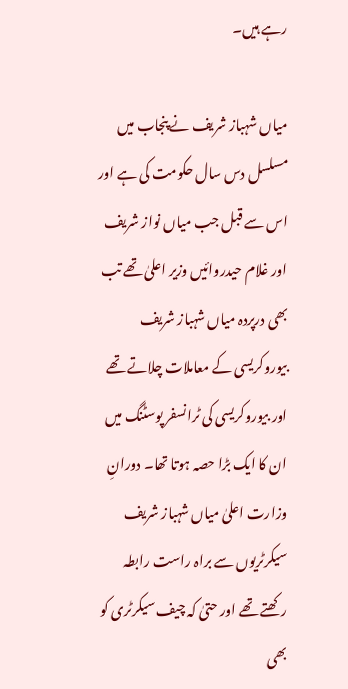رہے ہیں۔

میاں شہباز شریف نے پنجاب میں مسلسل دس سال حکومت کی ہے اور اس سے قبل جب میاں نواز شریف اور غلام حیدروائیں وزیر اعلیٰ تھے تب بھی درپردہ میاں شہباز شریف بیوروکریسی کے معاملات چلاتے تھے اور بیوروکریسی کی ٹرانسفر پوسٹنگ میں ان کا ایک بڑا حصہ ہوتا تھا۔ دورانِ وزارت اعلیٰ میاں شہباز شریف سیکرٹریوں سے براہ راست رابطہ رکھتے تھے اور حتیٰ کہ چیف سیکرٹری کو بھی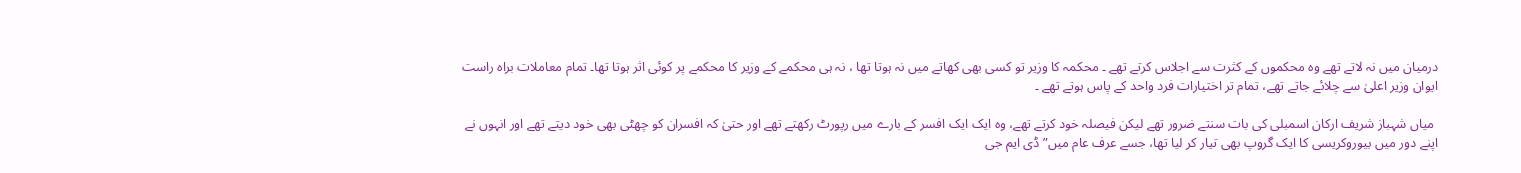درمیان میں نہ لاتے تھے وہ محکموں کے کثرت سے اجلاس کرتے تھے ۔ محکمہ کا وزیر تو کسی بھی کھاتے میں نہ ہوتا تھا ، نہ ہی محکمے کے وزیر کا محکمے پر کوئی اثر ہوتا تھا۔ تمام معاملات براہ راست ایوان وزیر اعلیٰ سے چلائے جاتے تھے، تمام تر اختیارات فرد واحد کے پاس ہوتے تھے ۔

 میاں شہباز شریف ارکان اسمبلی کی بات سنتے ضرور تھے لیکن فیصلہ خود کرتے تھے، وہ ایک ایک افسر کے بارے میں رپورٹ رکھتے تھے اور حتیٰ کہ افسران کو چھٹی بھی خود دیتے تھے اور انہوں نے اپنے دور میں بیوروکریسی کا ایک گروپ بھی تیار کر لیا تھا، جسے عرف عام میں” ڈی ایم جی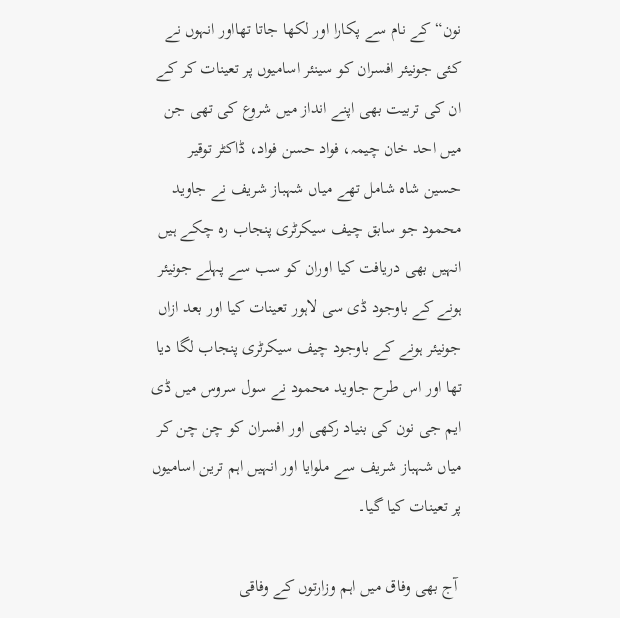نون“ کے نام سے پکارا اور لکھا جاتا تھااور انہوں نے کئی جونیئر افسران کو سینئر اسامیوں پر تعینات کر کے ان کی تربیت بھی اپنے انداز میں شروع کی تھی جن میں احد خان چیمہ، فواد حسن فواد، ڈاکٹر توقیر حسین شاہ شامل تھے میاں شہباز شریف نے جاوید محمود جو سابق چیف سیکرٹری پنجاب رہ چکے ہیں انہیں بھی دریافت کیا اوران کو سب سے پہلے جونیئر ہونے کے باوجود ڈی سی لاہور تعینات کیا اور بعد ازاں جونیئر ہونے کے باوجود چیف سیکرٹری پنجاب لگا دیا تھا اور اس طرح جاوید محمود نے سول سروس میں ڈی ایم جی نون کی بنیاد رکھی اور افسران کو چن چن کر میاں شہباز شریف سے ملوایا اور انہیں اہم ترین اسامیوں پر تعینات کیا گیا۔

 آج بھی وفاق میں اہم وزارتوں کے وفاقی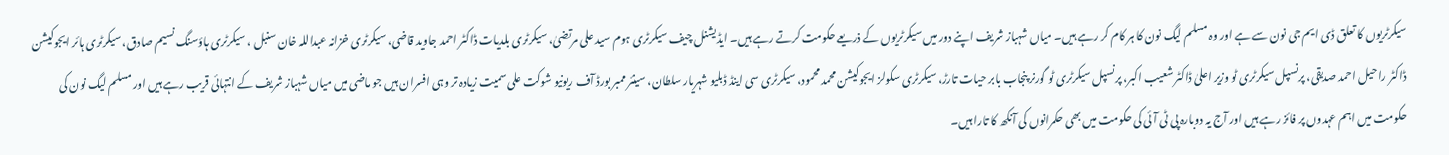سیکرٹریوں کا تعلق ڈی ایم جی نون سے ہے اور وہ مسلم لیگ نون کا ہر کام کر رہے ہیں۔ میاں شہباز شریف اپنے دور میں سیکرٹریوں کے ذریعے حکومت کرتے رہے ہیں۔ ایڈیشنل چیف سیکرٹری ہوم سید علی مرتضیٰ، سیکرٹری بلدیات ڈاکٹر احمد جاوید قاضی، سیکرٹری خزانہ عبداللہ خان سنبل ، سیکرٹری ہاؤسنگ نسیم صادق، سیکرٹری ہائر ایجوکیشن ڈاکٹر راحیل احمد صدیقی، پرنسپل سیکرٹری ٹو وزیر اعلیٰ ڈاکٹر شعیب اکبر، پرنسپل سیکرٹری ٹو گورنر پنجاب بابر حیات تارڑ، سیکرٹری سکولز ایجوکیشن محمد محمود، سیکرٹری سی اینڈ ڈبلیو شہریار سلطان، سینئر ممبر بورڈ آف ریونیو شوکت علی سمیت زیادہ تر وہی افسران ہیں جو ماضی میں میاں شہباز شریف کے انتہائی قریب رہے ہیں اور مسلم لیگ نون کی حکومت میں اہم عہدوں پر فائز رہے ہیں اور آج یہ دوبارہ پی ٹی آئی کی حکومت میں بھی حکمرانوں کی آنکھ کا تارا ہیں۔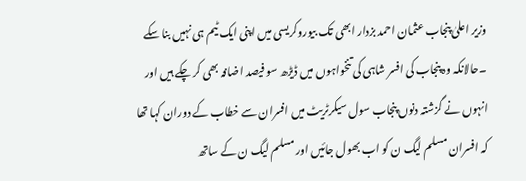وزیر اعلیٰ پنجاب عثمان احمد بزدار ابھی تک بیوروکریسی میں اپنی ایک ٹیم ہی نہیں بنا سکے ۔حالانکہ وہ پنجاب کی افسر شاہی کی تنخواہوں میں ڈیڑھ سو فیصد اضافہ بھی کر چکے ہیں اور انہوں نے گزشتہ دنوں پنجاب سول سیکرٹریٹ میں افسران سے خطاب کے دوران کہا تھا کہ افسران مسلم لیگ ن کو اب بھول جائیں اور مسلم لیگ ن کے ساتھ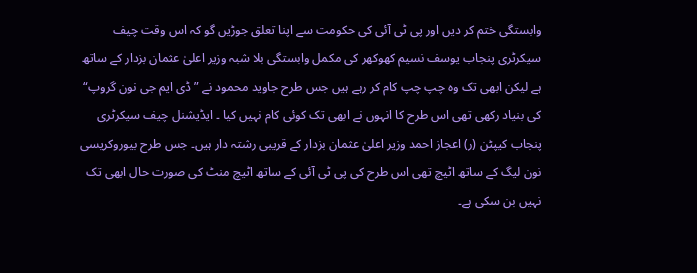وابستگی ختم کر دیں اور پی ٹی آئی کی حکومت سے اپنا تعلق جوڑیں گو کہ اس وقت چیف سیکرٹری پنجاب یوسف نسیم کھوکھر کی مکمل وابستگی بلا شبہ وزیر اعلیٰ عثمان بزدار کے ساتھ ہے لیکن ابھی تک وہ چپ چپ کام کر رہے ہیں جس طرح جاوید محمود نے ”ڈی ایم جی نون گروپ“ کی بنیاد رکھی تھی اس طرح کا انہوں نے ابھی تک کوئی کام نہیں کیا ۔ ایڈیشنل چیف سیکرٹری پنجاب کیپٹن (ر) اعجاز احمد وزیر اعلیٰ عثمان بزدار کے قریبی رشتہ دار ہیں۔ جس طرح بیوروکریسی نون لیگ کے ساتھ اٹیچ تھی اس طرح کی پی ٹی آئی کے ساتھ اٹیچ منٹ کی صورت حال ابھی تک نہیں بن سکی ہے۔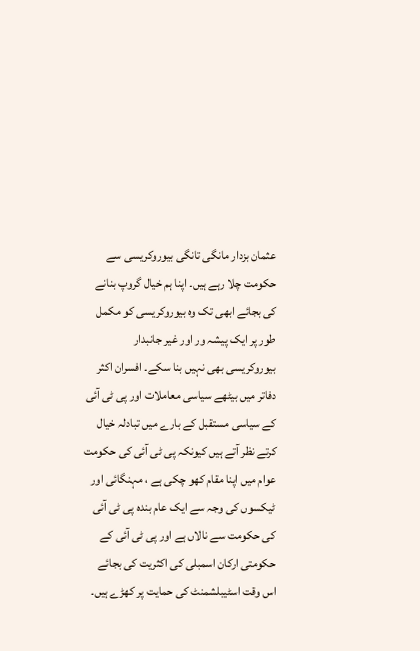عثمان بزدار مانگی تانگی بیوروکریسی سے حکومت چلا رہے ہیں۔ اپنا ہم خیال گروپ بنانے کی بجائے ابھی تک وہ بیوروکریسی کو مکمل طور پر ایک پیشہ ور اور غیر جانبدار بیوروکریسی بھی نہیں بنا سکے۔ افسران اکثر دفاتر میں بیٹھے سیاسی معاملات اور پی ٹی آئی کے سیاسی مستقبل کے بارے میں تبادلہ خیال کرتے نظر آتے ہیں کیونکہ پی ٹی آئی کی حکومت عوام میں اپنا مقام کھو چکی ہے ، مہنگائی اور ٹیکسوں کی وجہ سے ایک عام بندہ پی ٹی آئی کی حکومت سے نالاں ہے اور پی ٹی آئی کے حکومتی ارکان اسمبلی کی اکثریت کی بجائے اس وقت اسٹیبلشمنٹ کی حمایت پر کھڑے ہیں۔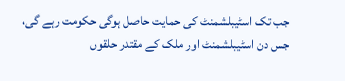جب تک اسٹیبلشمنٹ کی حمایت حاصل ہوگی حکومت رہے گی، جس دن اسٹیبلشمنٹ اور ملک کے مقتدر حلقوں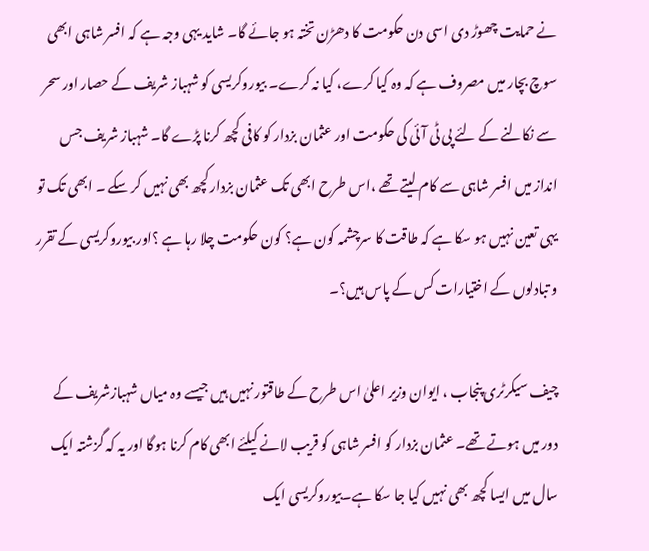نے حمایت چھوڑ دی اسی دن حکومت کا دھڑن تختہ ہو جائے گا۔ شاید یہی وجہ ہے کہ افسر شاہی ابھی سوچ بچار میں مصروف ہے کہ وہ کیا کرے، کیا نہ کرے۔ بیوروکریسی کو شہباز شریف کے حصار اور سحر سے نکالنے کے لئے پی ٹی آئی کی حکومت اور عثمان بزدار کو کافی کچھ کرنا پڑے گا۔ شہباز شریف جس انداز میں افسر شاہی سے کام لیتے تھے ،اس طرح ابھی تک عثمان بزدار کچھ بھی نہیں کر سکے ۔ ابھی تک تو یہی تعین نہیں ہو سکا ہے کہ طاقت کا سرچشمہ کون ہے؟ کون حکومت چلا رہا ہے ؟اور بیوروکریسی کے تقرر و تبادلوں کے اختیارات کس کے پاس ہیں؟۔

چیف سیکرٹری پنجاب ، ایوان وزیر اعلیٰ اس طرح کے طاقتور نہیں ہیں جیسے وہ میاں شہبازشریف کے دور میں ہوتے تھے۔ عثمان بزدار کو افسر شاہی کو قریب لانے کیلئے ابھی کام کرنا ہوگا اور یہ کہ گزشتہ ایک سال میں ایسا کچھ بھی نہیں کیا جا سکا ہے۔بیوروکریسی ایک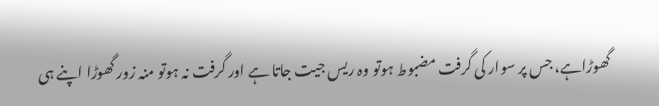گھوڑاہے، جس پر سوار کی گرفت مضبوط ہوتو وہ ریس جیت جاتا ہے اور گرفت نہ ہوتو منہ زور گھوڑا اپنے ہی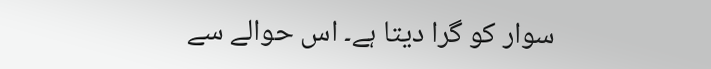سوار کو گرا دیتا ہے۔ اس حوالے سے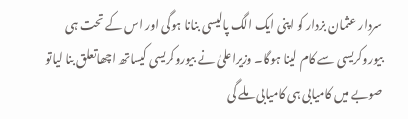سردار عثمان بزدار کو اپنی ایک الگ پالیسی بنانا ہوگی اور اس کے تحت ہی بیوروکریسی سے کام لینا ہوگا۔ وزیراعلیٰ نے بیوروکریسی کیساتھ اچھاتعلق بنا لیاتو صوبے میں کامیابی ہی کامیابی ملے گی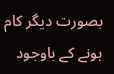بصورت دیگر کام ہونے کے باوجود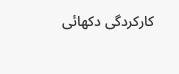کارکردگی دکھائی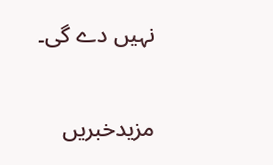نہیں دے گی۔

مزیدخبریں